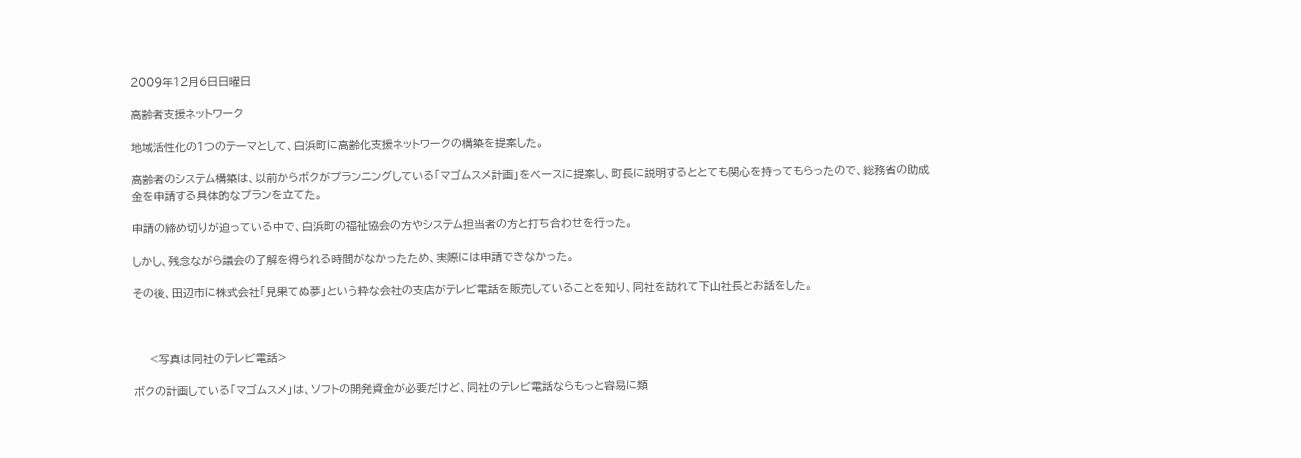2009年12月6日日曜日

高齢者支援ネットワーク

地域活性化の1つのテーマとして、白浜町に高齢化支援ネットワークの構築を提案した。

高齢者のシステム構築は、以前からボクがプランニングしている「マゴムスメ計画」をベースに提案し、町長に説明するととても関心を持ってもらったので、総務省の助成金を申請する具体的なプランを立てた。

申請の締め切りが迫っている中で、白浜町の福祉協会の方やシステム担当者の方と打ち合わせを行った。

しかし、残念ながら議会の了解を得られる時間がなかったため、実際には申請できなかった。

その後、田辺市に株式会社「見果てぬ夢」という粋な会社の支店がテレビ電話を販売していることを知り、同社を訪れて下山社長とお話をした。



    <写真は同社のテレビ電話>

ボクの計画している「マゴムスメ」は、ソフトの開発資金が必要だけど、同社のテレビ電話ならもっと容易に類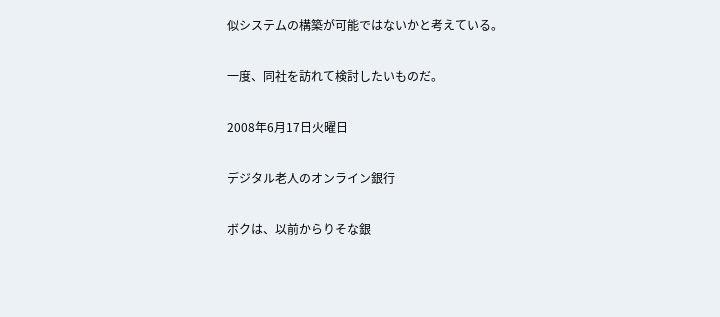似システムの構築が可能ではないかと考えている。

一度、同社を訪れて検討したいものだ。

2008年6月17日火曜日

デジタル老人のオンライン銀行

ボクは、以前からりそな銀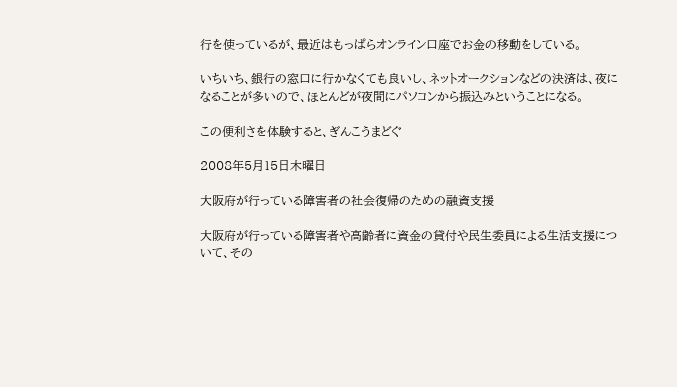行を使っているが、最近はもっぱらオンライン口座でお金の移動をしている。

いちいち、銀行の窓口に行かなくても良いし、ネットオークションなどの決済は、夜になることが多いので、ほとんどが夜間にパソコンから振込みということになる。

この便利さを体験すると、ぎんこうまどぐ

2008年5月15日木曜日

大阪府が行っている障害者の社会復帰のための融資支援

大阪府が行っている障害者や高齢者に資金の貸付や民生委員による生活支援について、その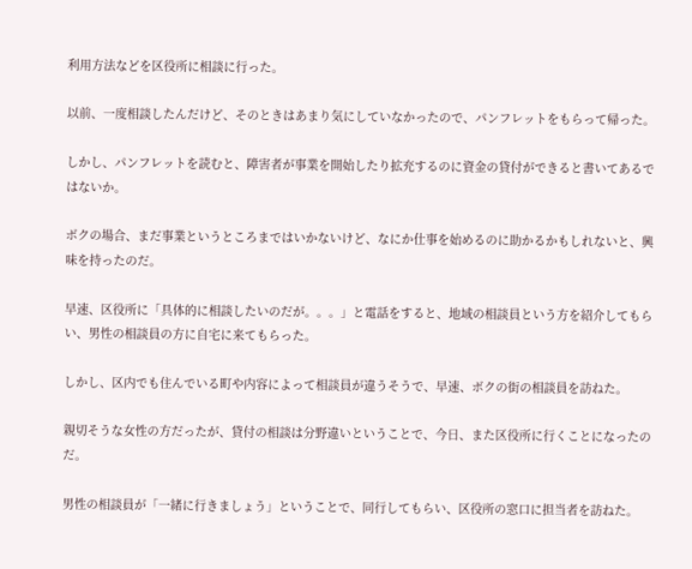利用方法などを区役所に相談に行った。

以前、一度相談したんだけど、そのときはあまり気にしていなかったので、パンフレットをもらって帰った。

しかし、パンフレットを読むと、障害者が事業を開始したり拡充するのに資金の貸付ができると書いてあるではないか。

ボクの場合、まだ事業というところまではいかないけど、なにか仕事を始めるのに助かるかもしれないと、興味を持ったのだ。

早速、区役所に「具体的に相談したいのだが。。。」と電話をすると、地域の相談員という方を紹介してもらい、男性の相談員の方に自宅に来てもらった。

しかし、区内でも住んでいる町や内容によって相談員が違うそうで、早速、ボクの街の相談員を訪ねた。

親切そうな女性の方だったが、貸付の相談は分野違いということで、今日、また区役所に行くことになったのだ。

男性の相談員が「一緒に行きましょう」ということで、同行してもらい、区役所の窓口に担当者を訪ねた。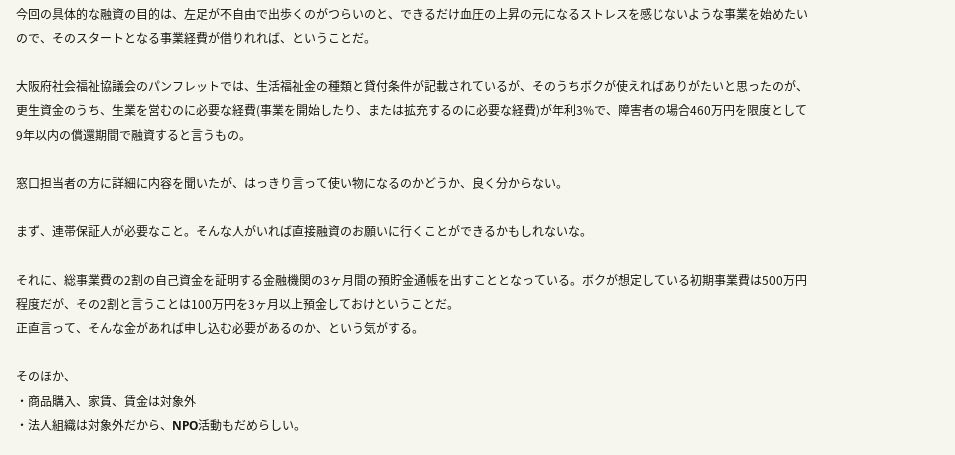今回の具体的な融資の目的は、左足が不自由で出歩くのがつらいのと、できるだけ血圧の上昇の元になるストレスを感じないような事業を始めたいので、そのスタートとなる事業経費が借りれれば、ということだ。

大阪府社会福祉協議会のパンフレットでは、生活福祉金の種類と貸付条件が記載されているが、そのうちボクが使えればありがたいと思ったのが、更生資金のうち、生業を営むのに必要な経費(事業を開始したり、または拡充するのに必要な経費)が年利3%で、障害者の場合460万円を限度として9年以内の償還期間で融資すると言うもの。

窓口担当者の方に詳細に内容を聞いたが、はっきり言って使い物になるのかどうか、良く分からない。

まず、連帯保証人が必要なこと。そんな人がいれば直接融資のお願いに行くことができるかもしれないな。

それに、総事業費の2割の自己資金を証明する金融機関の3ヶ月間の預貯金通帳を出すこととなっている。ボクが想定している初期事業費は500万円程度だが、その2割と言うことは100万円を3ヶ月以上預金しておけということだ。
正直言って、そんな金があれば申し込む必要があるのか、という気がする。

そのほか、
・商品購入、家賃、賃金は対象外
・法人組織は対象外だから、NPO活動もだめらしい。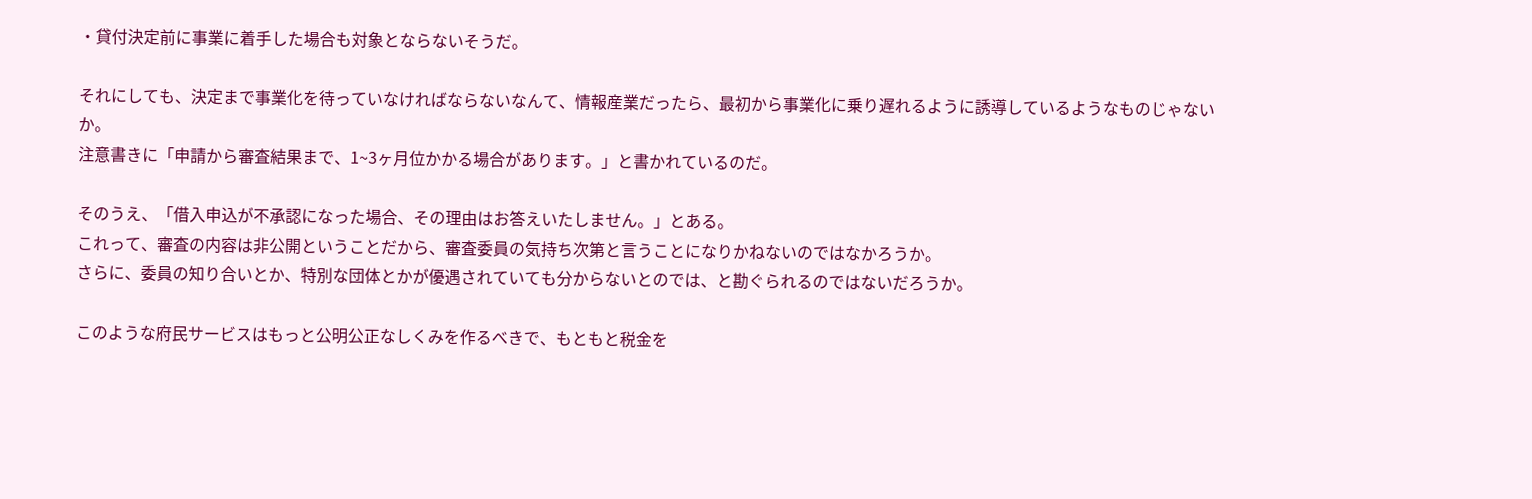・貸付決定前に事業に着手した場合も対象とならないそうだ。

それにしても、決定まで事業化を待っていなければならないなんて、情報産業だったら、最初から事業化に乗り遅れるように誘導しているようなものじゃないか。
注意書きに「申請から審査結果まで、1~3ヶ月位かかる場合があります。」と書かれているのだ。

そのうえ、「借入申込が不承認になった場合、その理由はお答えいたしません。」とある。
これって、審査の内容は非公開ということだから、審査委員の気持ち次第と言うことになりかねないのではなかろうか。
さらに、委員の知り合いとか、特別な団体とかが優遇されていても分からないとのでは、と勘ぐられるのではないだろうか。

このような府民サービスはもっと公明公正なしくみを作るべきで、もともと税金を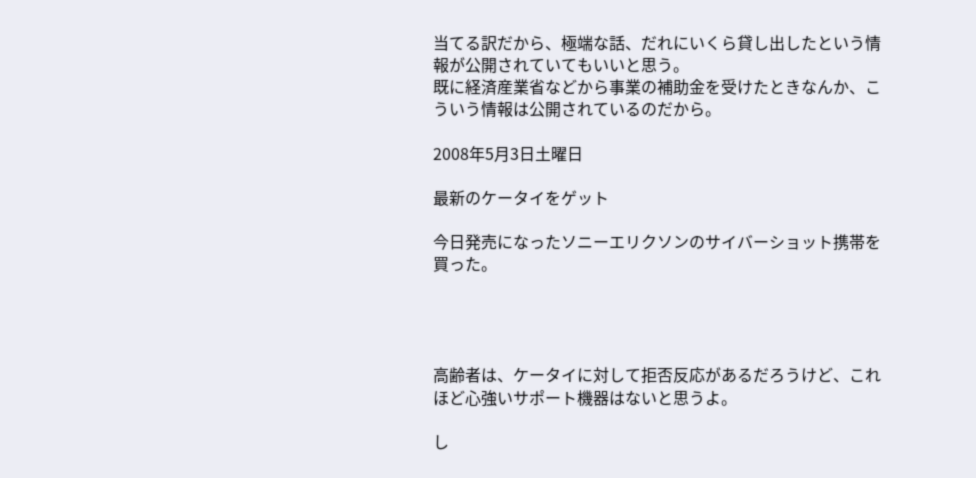当てる訳だから、極端な話、だれにいくら貸し出したという情報が公開されていてもいいと思う。
既に経済産業省などから事業の補助金を受けたときなんか、こういう情報は公開されているのだから。

2008年5月3日土曜日

最新のケータイをゲット

今日発売になったソニーエリクソンのサイバーショット携帯を買った。




高齢者は、ケータイに対して拒否反応があるだろうけど、これほど心強いサポート機器はないと思うよ。

し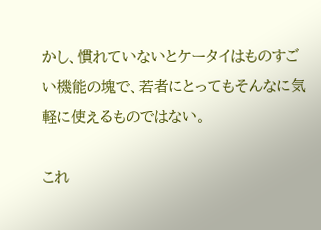かし、慣れていないとケータイはものすごい機能の塊で、若者にとってもそんなに気軽に使えるものではない。

これ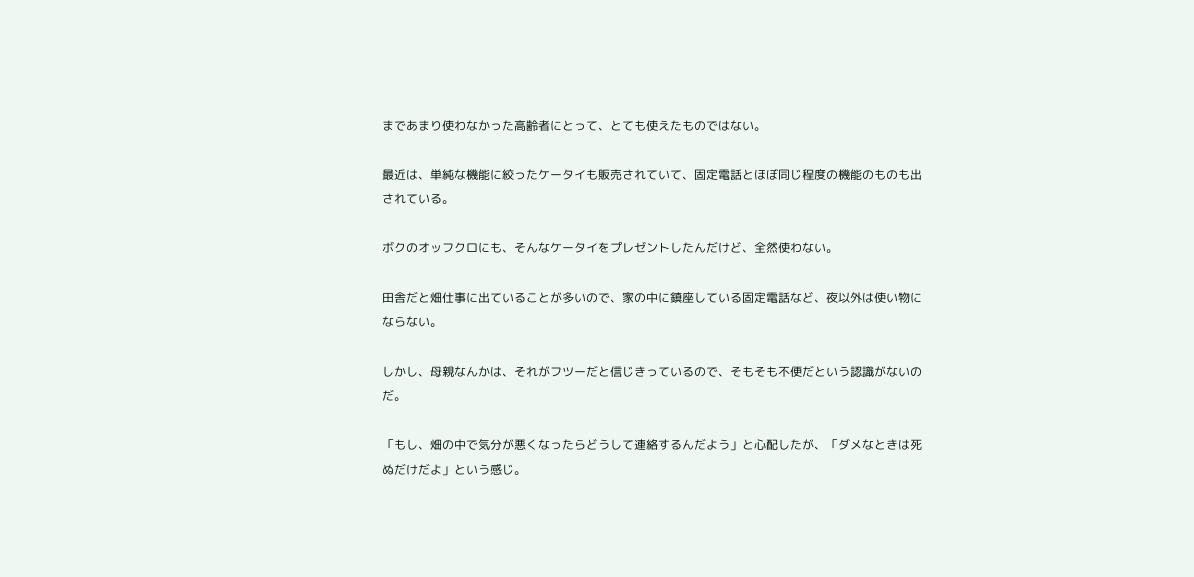まであまり使わなかった高齢者にとって、とても使えたものではない。

最近は、単純な機能に絞ったケータイも販売されていて、固定電話とほぼ同じ程度の機能のものも出されている。

ボクのオッフクロにも、そんなケータイをプレゼントしたんだけど、全然使わない。

田舎だと畑仕事に出ていることが多いので、家の中に鎮座している固定電話など、夜以外は使い物にならない。

しかし、母親なんかは、それがフツーだと信じきっているので、そもそも不便だという認識がないのだ。

「もし、畑の中で気分が悪くなったらどうして連絡するんだよう」と心配したが、「ダメなときは死ぬだけだよ」という感じ。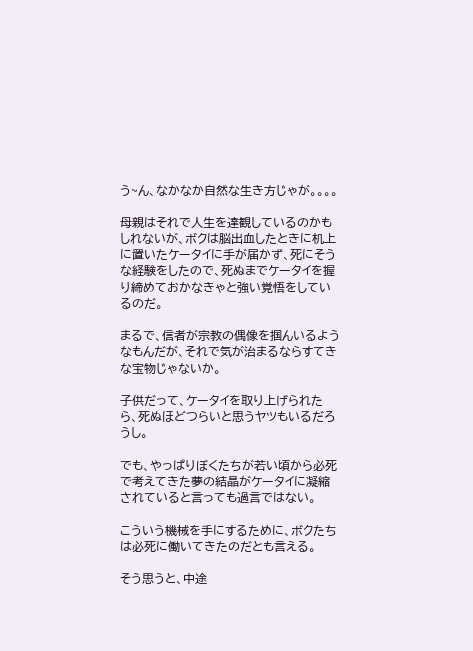う~ん、なかなか自然な生き方じゃが。。。。

母親はそれで人生を達観しているのかもしれないが、ボクは脳出血したときに机上に置いたケータイに手が届かず、死にそうな経験をしたので、死ぬまでケータイを握り締めておかなきゃと強い覚悟をしているのだ。

まるで、信者が宗教の偶像を掴んいるようなもんだが、それで気が治まるならすてきな宝物じゃないか。

子供だって、ケータイを取り上げられたら、死ぬほどつらいと思うヤツもいるだろうし。

でも、やっぱりぼくたちが若い頃から必死で考えてきた夢の結晶がケータイに凝縮されていると言っても過言ではない。

こういう機械を手にするために、ボクたちは必死に働いてきたのだとも言える。

そう思うと、中途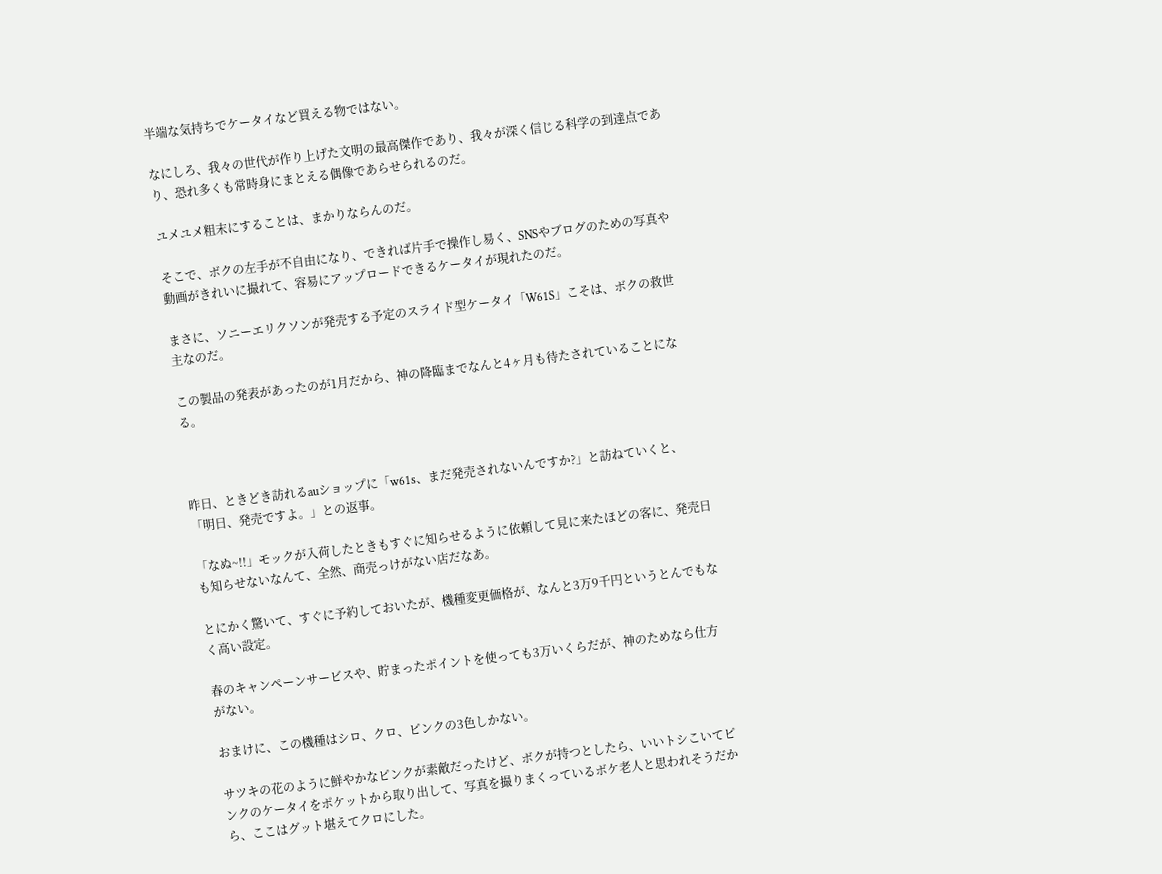半端な気持ちでケータイなど買える物ではない。

なにしろ、我々の世代が作り上げた文明の最高傑作であり、我々が深く信じる科学の到達点であり、恐れ多くも常時身にまとえる偶像であらせられるのだ。

ユメユメ粗末にすることは、まかりならんのだ。

そこで、ボクの左手が不自由になり、できれば片手で操作し易く、SNSやブログのための写真や動画がきれいに撮れて、容易にアップロードできるケータイが現れたのだ。

まさに、ソニーエリクソンが発売する予定のスライド型ケータイ「W61S」こそは、ボクの救世主なのだ。

この製品の発表があったのが1月だから、神の降臨までなんと4ヶ月も待たされていることになる。



昨日、ときどき訪れるauショップに「w61s、まだ発売されないんですか?」と訪ねていくと、「明日、発売ですよ。」との返事。

「なぬ~!!」モックが入荷したときもすぐに知らせるように依頼して見に来たほどの客に、発売日も知らせないなんて、全然、商売っけがない店だなあ。

とにかく驚いて、すぐに予約しておいたが、機種変更価格が、なんと3万9千円というとんでもなく高い設定。

春のキャンペーンサービスや、貯まったポイントを使っても3万いくらだが、神のためなら仕方がない。

おまけに、この機種はシロ、クロ、ピンクの3色しかない。

サツキの花のように鮮やかなピンクが素敵だったけど、ボクが持つとしたら、いいトシこいてピンクのケータイをポケットから取り出して、写真を撮りまくっているボケ老人と思われそうだから、ここはグット堪えてクロにした。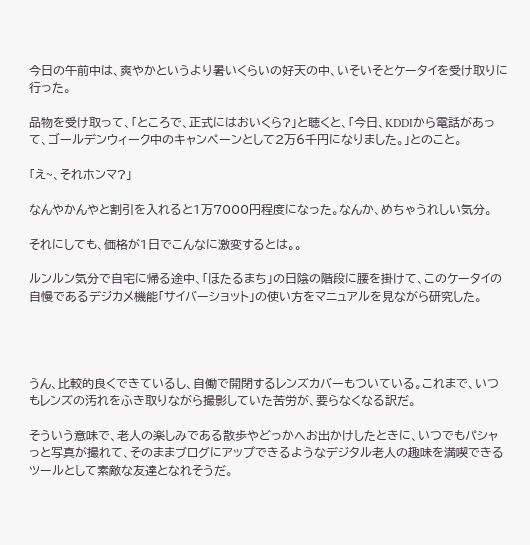今日の午前中は、爽やかというより暑いくらいの好天の中、いそいそとケータイを受け取りに行った。

品物を受け取って、「ところで、正式にはおいくら?」と聴くと、「今日、KDDIから電話があって、ゴールデンウィーク中のキャンペーンとして2万6千円になりました。」とのこと。

「え~、それホンマ?」

なんやかんやと割引を入れると1万7000円程度になった。なんか、めちゃうれしい気分。

それにしても、価格が1日でこんなに激変するとは。。

ルンルン気分で自宅に帰る途中、「ほたるまち」の日陰の階段に腰を掛けて、このケータイの自慢であるデジカメ機能「サイバーショット」の使い方をマニュアルを見ながら研究した。




うん、比較的良くできているし、自働で開閉するレンズカバーもついている。これまで、いつもレンズの汚れをふき取りながら撮影していた苦労が、要らなくなる訳だ。

そういう意味で、老人の楽しみである散歩やどっかへお出かけしたときに、いつでもパシャっと写真が撮れて、そのままブログにアップできるようなデジタル老人の趣味を満喫できるツールとして素敵な友達となれそうだ。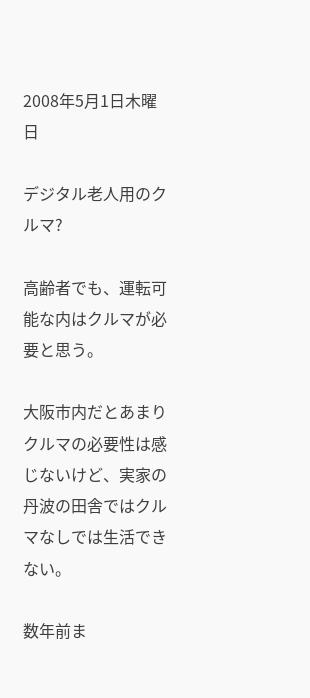2008年5月1日木曜日

デジタル老人用のクルマ?

高齢者でも、運転可能な内はクルマが必要と思う。

大阪市内だとあまりクルマの必要性は感じないけど、実家の丹波の田舎ではクルマなしでは生活できない。

数年前ま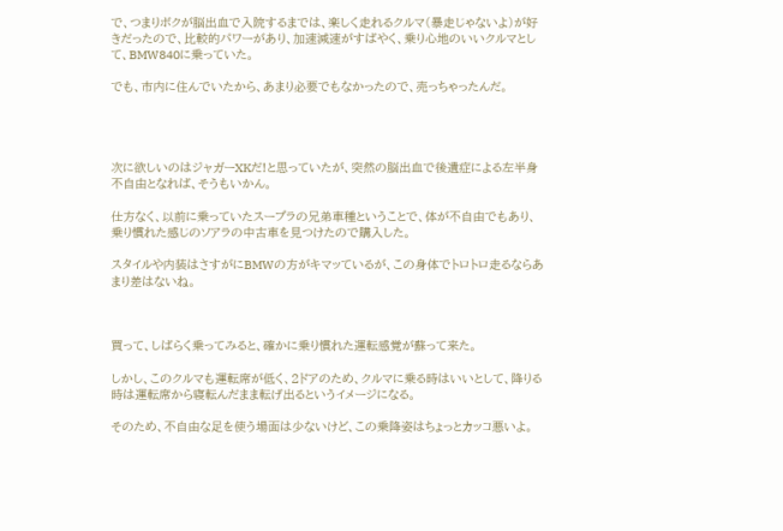で、つまりボクが脳出血で入院するまでは、楽しく走れるクルマ(暴走じゃないよ)が好きだったので、比較的パワーがあり、加速減速がすばやく、乗り心地のいいクルマとして、BMW840に乗っていた。

でも、市内に住んでいたから、あまり必要でもなかったので、売っちゃったんだ。




次に欲しいのはジャガーXKだ!と思っていたが、突然の脳出血で後遺症による左半身不自由となれば、そうもいかん。

仕方なく、以前に乗っていたスープラの兄弟車種ということで、体が不自由でもあり、乗り慣れた感じのソアラの中古車を見つけたので購入した。

スタイルや内装はさすがにBMWの方がキマッているが、この身体でトロトロ走るならあまり差はないね。



買って、しばらく乗ってみると、確かに乗り慣れた運転感覚が蘇って来た。

しかし、このクルマも運転席が低く、2ドアのため、クルマに乗る時はいいとして、降りる時は運転席から寝転んだまま転げ出るというイメージになる。

そのため、不自由な足を使う場面は少ないけど、この乗降姿はちょっとカッコ悪いよ。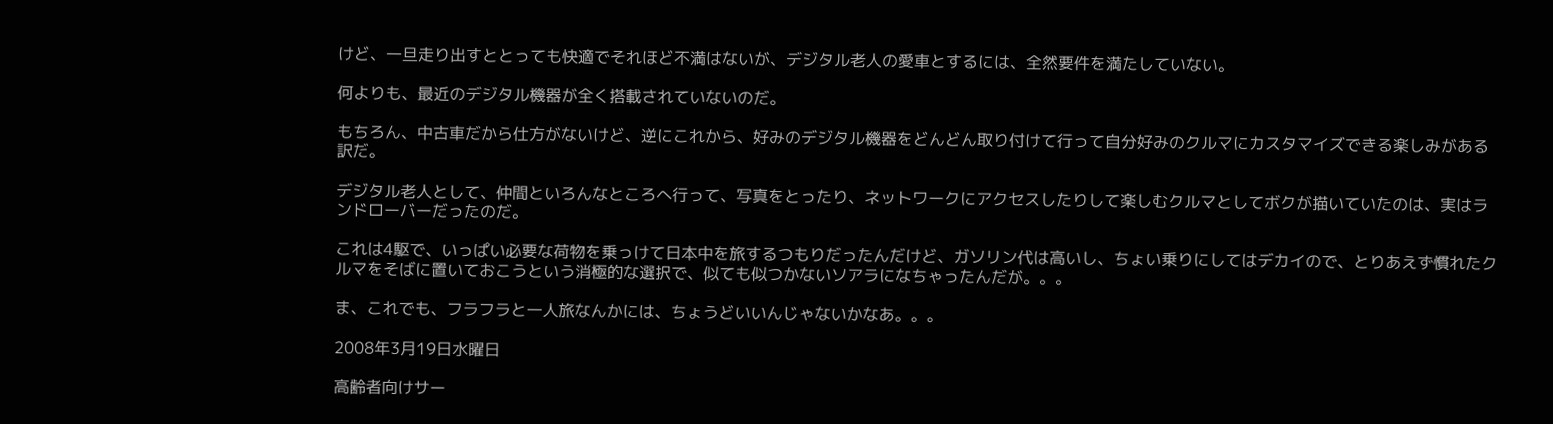けど、一旦走り出すととっても快適でそれほど不満はないが、デジタル老人の愛車とするには、全然要件を満たしていない。

何よりも、最近のデジタル機器が全く搭載されていないのだ。

もちろん、中古車だから仕方がないけど、逆にこれから、好みのデジタル機器をどんどん取り付けて行って自分好みのクルマにカスタマイズできる楽しみがある訳だ。

デジタル老人として、仲間といろんなところへ行って、写真をとったり、ネットワークにアクセスしたりして楽しむクルマとしてボクが描いていたのは、実はランドローバーだったのだ。

これは4駆で、いっぱい必要な荷物を乗っけて日本中を旅するつもりだったんだけど、ガソリン代は高いし、ちょい乗りにしてはデカイので、とりあえず慣れたクルマをそばに置いておこうという消極的な選択で、似ても似つかないソアラになちゃったんだが。。。

ま、これでも、フラフラと一人旅なんかには、ちょうどいいんじゃないかなあ。。。

2008年3月19日水曜日

高齢者向けサー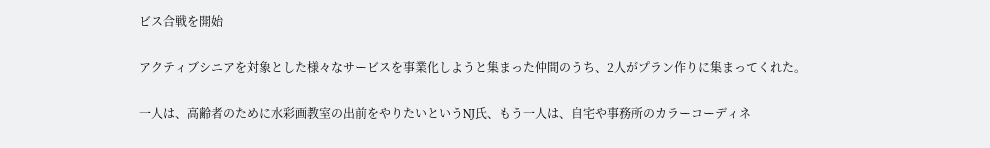ビス合戦を開始

アクティブシニアを対象とした様々なサービスを事業化しようと集まった仲間のうち、2人がプラン作りに集まってくれた。

一人は、高齢者のために水彩画教室の出前をやりたいというNJ氏、もう一人は、自宅や事務所のカラーコーディネ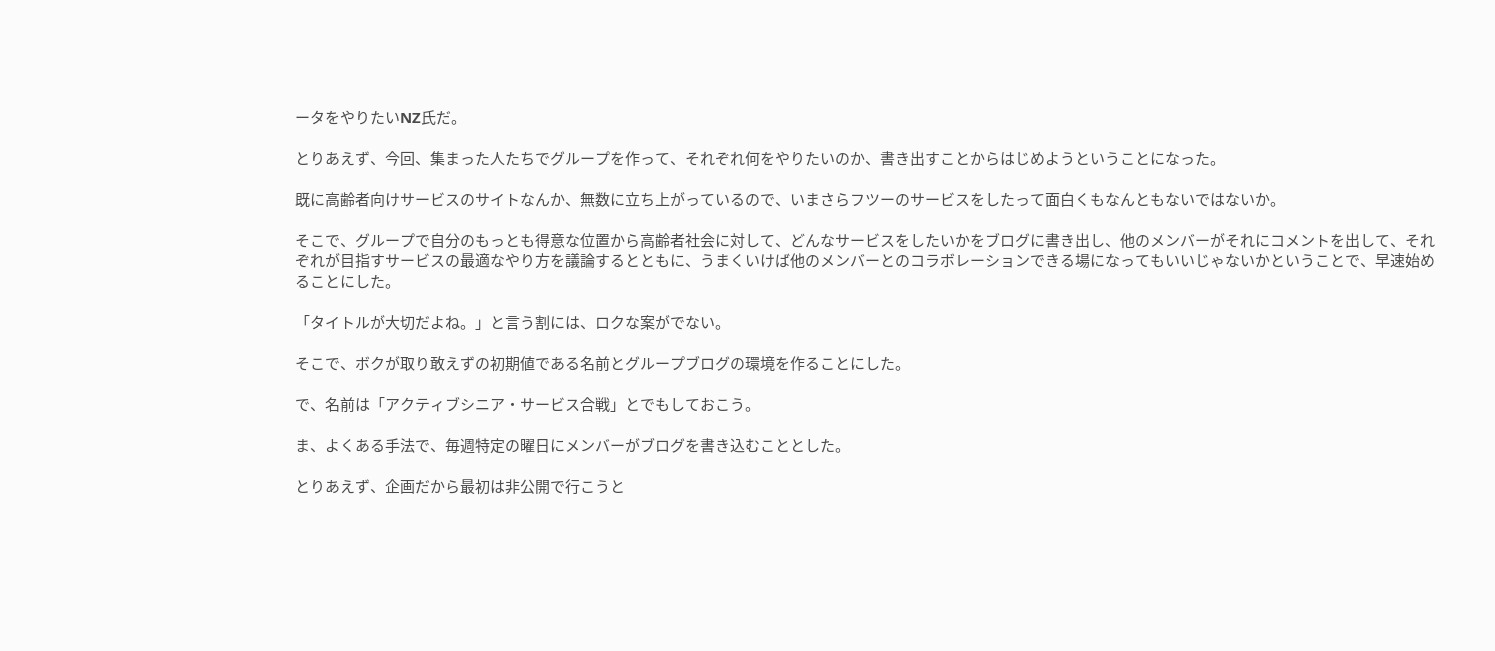ータをやりたいNZ氏だ。

とりあえず、今回、集まった人たちでグループを作って、それぞれ何をやりたいのか、書き出すことからはじめようということになった。

既に高齢者向けサービスのサイトなんか、無数に立ち上がっているので、いまさらフツーのサービスをしたって面白くもなんともないではないか。

そこで、グループで自分のもっとも得意な位置から高齢者社会に対して、どんなサービスをしたいかをブログに書き出し、他のメンバーがそれにコメントを出して、それぞれが目指すサービスの最適なやり方を議論するとともに、うまくいけば他のメンバーとのコラボレーションできる場になってもいいじゃないかということで、早速始めることにした。

「タイトルが大切だよね。」と言う割には、ロクな案がでない。

そこで、ボクが取り敢えずの初期値である名前とグループブログの環境を作ることにした。

で、名前は「アクティブシニア・サービス合戦」とでもしておこう。

ま、よくある手法で、毎週特定の曜日にメンバーがブログを書き込むこととした。

とりあえず、企画だから最初は非公開で行こうと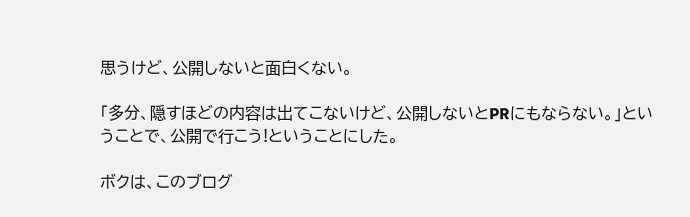思うけど、公開しないと面白くない。

「多分、隠すほどの内容は出てこないけど、公開しないとPRにもならない。」ということで、公開で行こう!ということにした。

ボクは、このブログ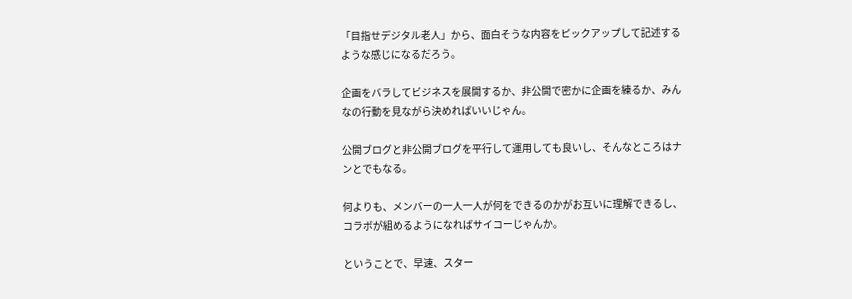「目指せデジタル老人」から、面白そうな内容をピックアップして記述するような感じになるだろう。

企画をバラしてビジネスを展開するか、非公開で密かに企画を練るか、みんなの行動を見ながら決めればいいじゃん。

公開ブログと非公開ブログを平行して運用しても良いし、そんなところはナンとでもなる。

何よりも、メンバーの一人一人が何をできるのかがお互いに理解できるし、コラボが組めるようになればサイコーじゃんか。

ということで、早速、スター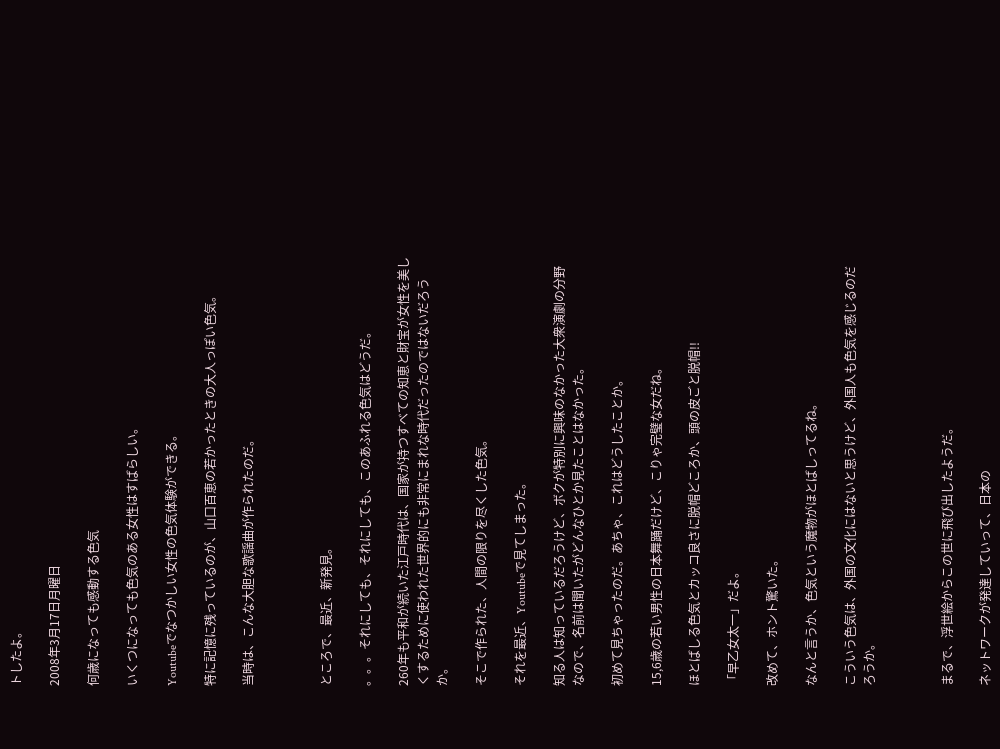トしたよ。

2008年3月17日月曜日

何歳になっても感動する色気

いくつになっても色気のある女性はすばらしい。

Youtubeでなつかしい女性の色気体験ができる。

特に記憶に残っているのが、山口百恵の若かったときの大人っぽい色気。

当時は、こんな大胆な歌謡曲が作られたのだ。



ところで、最近、新発見。

。。。それにしても、それにしても、このあふれる色気はどうだ。

260年も平和が続いた江戸時代は、国家が持つすべての知恵と財宝が女性を美しくするために使われた世界的にも非常にまれな時代だったのではないだろうか。

そこで作られた、人間の限りを尽くした色気。

それを最近、Youtubeで見てしまった。

知る人は知っているだろうけど、ボクが特別に興味のなかった大衆演劇の分野なので、名前は聞いたがどんなひとか見たことはなかった。

初めて見ちゃったのだ。あちゃ、これはどうしたことか。

15,6歳の若い男性の日本舞踊だけど、こりゃ完璧な女だね。

ほとばしる色気とカッコ良さに脱帽どころか、頭の皮ごと脱帽!!

「早乙女太一」だよ。

改めて、ホント驚いた。

なんと言うか、色気という魔物がほとばしってるね。

こういう色気は、外国の文化にはないと思うけど、外国人も色気を感じるのだろうか。



まるで、浮世絵からこの世に飛び出したようだ。

ネットワークが発達していって、日本の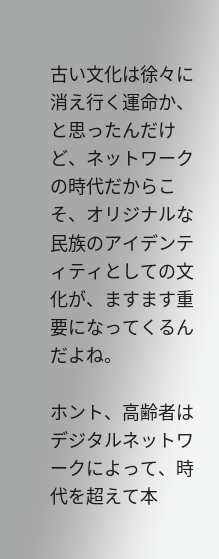古い文化は徐々に消え行く運命か、と思ったんだけど、ネットワークの時代だからこそ、オリジナルな民族のアイデンティティとしての文化が、ますます重要になってくるんだよね。

ホント、高齢者はデジタルネットワークによって、時代を超えて本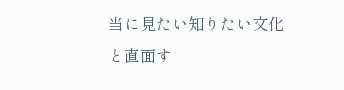当に見たい知りたい文化と直面す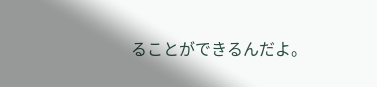ることができるんだよ。